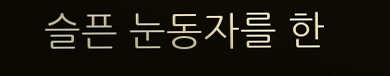슬픈 눈동자를 한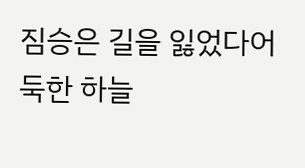짐승은 길을 잃었다어둑한 하늘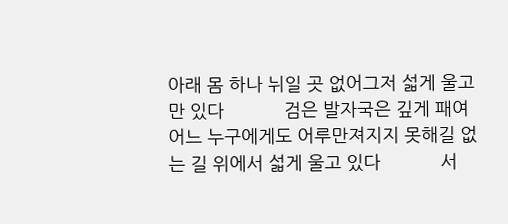아래 몸 하나 뉘일 곳 없어그저 섧게 울고만 있다            검은 발자국은 깊게 패여어느 누구에게도 어루만져지지 못해길 없는 길 위에서 섧게 울고 있다            서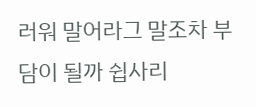러워 말어라그 말조차 부담이 될까 쉽사리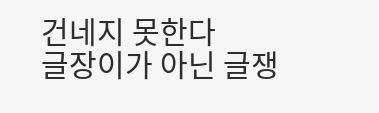건네지 못한다
글장이가 아닌 글쟁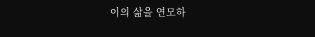이의 삶을 연모하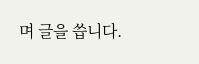며 글을 씁니다.